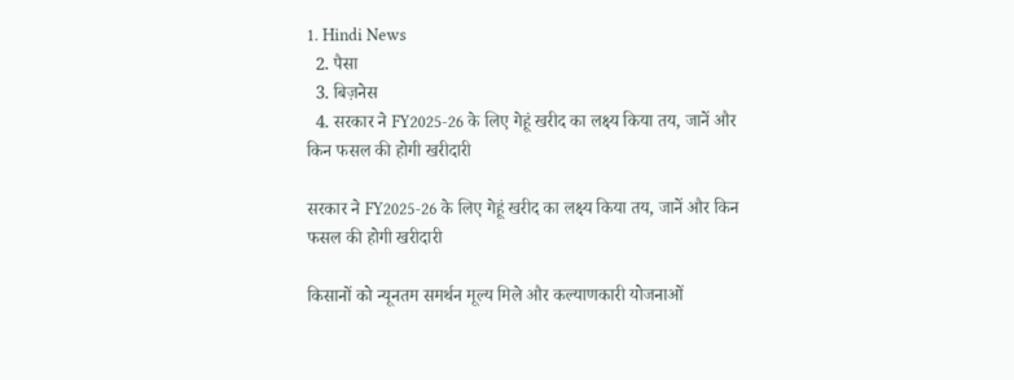1. Hindi News
  2. पैसा
  3. बिज़नेस
  4. सरकार ने FY2025-26 के लिए गेहूं खरीद का लक्ष्य किया तय, जानें और किन फसल की होगी खरीदारी

सरकार ने FY2025-26 के लिए गेहूं खरीद का लक्ष्य किया तय, जानें और किन फसल की होगी खरीदारी

किसानों को न्यूनतम समर्थन मूल्य मिले और कल्याणकारी योजनाओं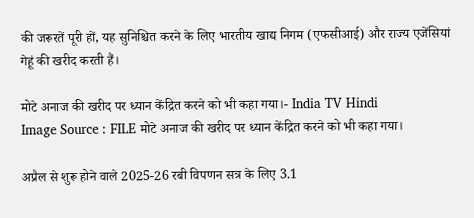की जरूरतें पूरी हों, यह सुनिश्चित करने के लिए भारतीय खाद्य निगम (एफसीआई) और राज्य एजेंसियां गेहूं की खरीद करती हैं।

मोटे अनाज की खरीद पर ध्यान केंद्रित करने को भी कहा गया।- India TV Hindi
Image Source : FILE मोटे अनाज की खरीद पर ध्यान केंद्रित करने को भी कहा गया।

अप्रैल से शुरू होने वाले 2025-26 रबी विपणन सत्र के लिए 3.1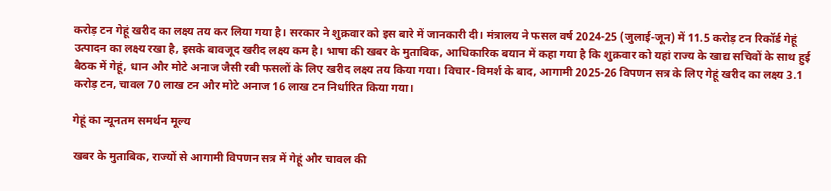करोड़ टन गेहूं खरीद का लक्ष्य तय कर लिया गया है। सरकार ने शुक्रवार को इस बारे में जानकारी दी। मंत्रालय ने फसल वर्ष 2024-25 (जुलाई-जून) में 11.5 करोड़ टन रिकॉर्ड गेहूं उत्पादन का लक्ष्य रखा है, इसके बावजूद खरीद लक्ष्य कम है। भाषा की खबर के मुताबिक, आधिकारिक बयान में कहा गया है कि शुक्रवार को यहां राज्य के खाद्य सचिवों के साथ हुई बैठक में गेहूं, धान और मोटे अनाज जैसी रबी फसलों के लिए खरीद लक्ष्य तय किया गया। विचार-विमर्श के बाद, आगामी 2025-26 विपणन सत्र के लिए गेहूं खरीद का लक्ष्य 3.1 करोड़ टन, चावल 70 लाख टन और मोटे अनाज 16 लाख टन निर्धारित किया गया।

गेहूं का न्यूनतम समर्थन मूल्य

खबर के मुताबिक, राज्यों से आगामी विपणन सत्र में गेहूं और चावल की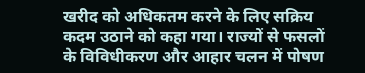खरीद को अधिकतम करने के लिए सक्रिय कदम उठाने को कहा गया। राज्यों से फसलों के विविधीकरण और आहार चलन में पोषण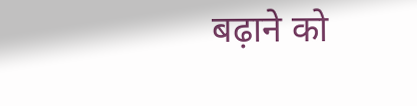बढ़ाने को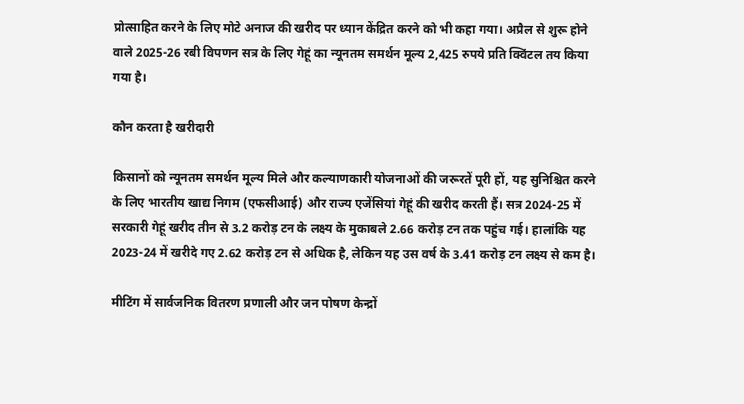प्रोत्साहित करने के लिए मोटे अनाज की खरीद पर ध्यान केंद्रित करने को भी कहा गया। अप्रैल से शुरू होने वाले 2025-26 रबी विपणन सत्र के लिए गेहूं का न्यूनतम समर्थन मूल्य 2,425 रुपये प्रति क्विंटल तय किया गया है।

कौन करता है खरीदारी

किसानों को न्यूनतम समर्थन मूल्य मिले और कल्याणकारी योजनाओं की जरूरतें पूरी हों, यह सुनिश्चित करने के लिए भारतीय खाद्य निगम (एफसीआई) और राज्य एजेंसियां गेहूं की खरीद करती हैं। सत्र 2024-25 में सरकारी गेहूं खरीद तीन से 3.2 करोड़ टन के लक्ष्य के मुकाबले 2.66 करोड़ टन तक पहुंच गई। हालांकि यह 2023-24 में खरीदे गए 2.62 करोड़ टन से अधिक है, लेकिन यह उस वर्ष के 3.41 करोड़ टन लक्ष्य से कम है।

मीटिंग में सार्वजनिक वितरण प्रणाली और जन पोषण केन्द्रों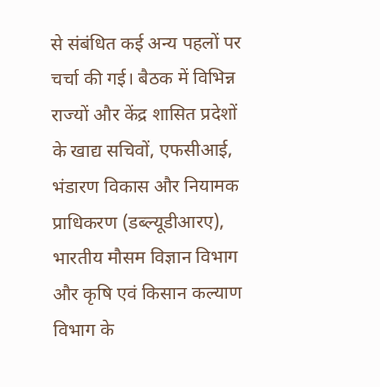से संबंधित कई अन्य पहलों पर चर्चा की गई। बैठक में विभिन्न राज्यों और केंद्र शासित प्रदेशों के खाद्य सचिवों, एफसीआई, भंडारण विकास और नियामक प्राधिकरण (डब्ल्यूडीआरए), भारतीय मौसम विज्ञान विभाग और कृषि एवं किसान कल्याण विभाग के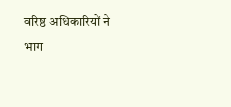वरिष्ठ अधिकारियों ने भाग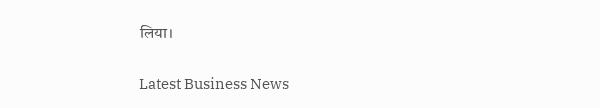लिया।

Latest Business News